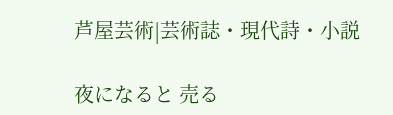芦屋芸術|芸術誌・現代詩・小説

夜になると 売る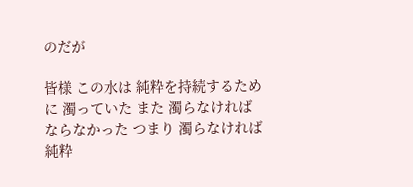のだが

皆様 この水は 純粋を持続するために 濁っていた また 濁らなければならなかった つまり 濁らなければ 純粋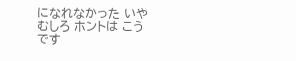になれなかった いや むしろ ホントは こうです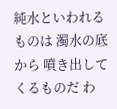純水といわれるものは 濁水の底から 噴き出してくるものだ わ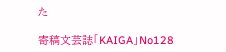た

寄稿文芸誌「KAIGA」No128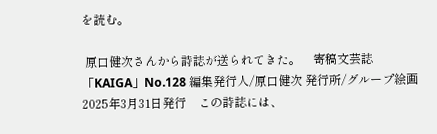を読む。

 原口健次さんから詩誌が送られてきた。    寄稿文芸誌「KAIGA」No.128 編集発行人/原口健次 発行所/グループ絵画 2025年3月31日発行    この詩誌には、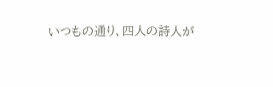いつもの通り、四人の詩人が